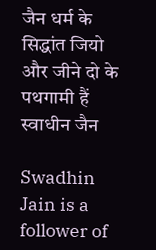जैन धर्म के सिद्धांत जियो और जीने दो के पथगामी हैं स्वाधीन जैन

Swadhin Jain is a follower of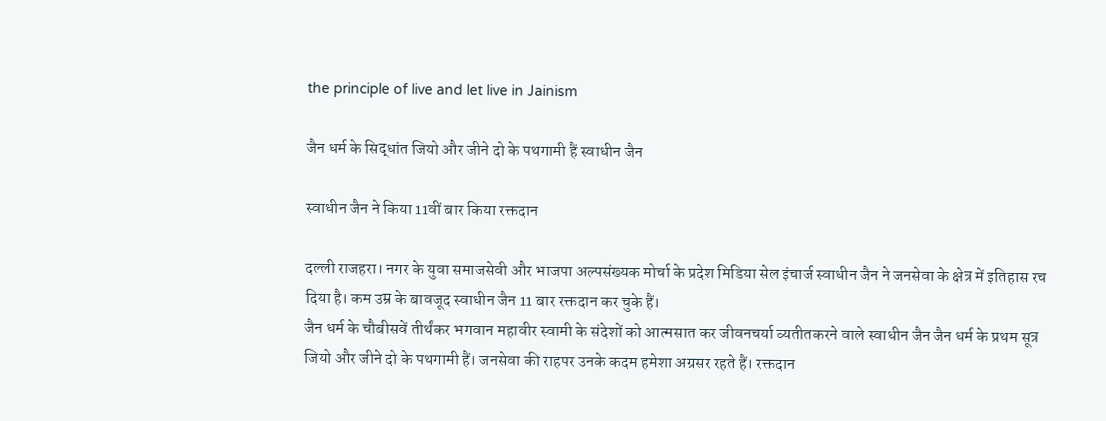the principle of live and let live in Jainism

जैन धर्म के सिद्धांत जियो और जीने दो के पथगामी हैं स्वाधीन जैन

स्वाधीन जैन ने किया 11वीं बार किया रक्तदान

दल्ली राजहरा। नगर के युवा समाजसेवी और भाजपा अल्पसंख्यक मोर्चा के प्रदेश मिडिया सेल इंचार्ज स्वाधीन जैन ने जनसेवा के क्षेत्र में इतिहास रच दिया है। कम उम्र के बावजूद स्वाधीन जैन 11 बार रक्तदान कर चुके हैं।
जैन धर्म के चौबीसवें तीर्थंकर भगवान महावीर स्वामी के संदेशों को आत्मसात कर जीवनचर्या व्यतीतकरने वाले स्वाधीन जैन जैन धर्म के प्रथम सूत्र जियो और जीने दो के पथगामी हैं। जनसेवा की राहपर उनके कदम हमेशा अग्रसर रहते हैं। रक्तदान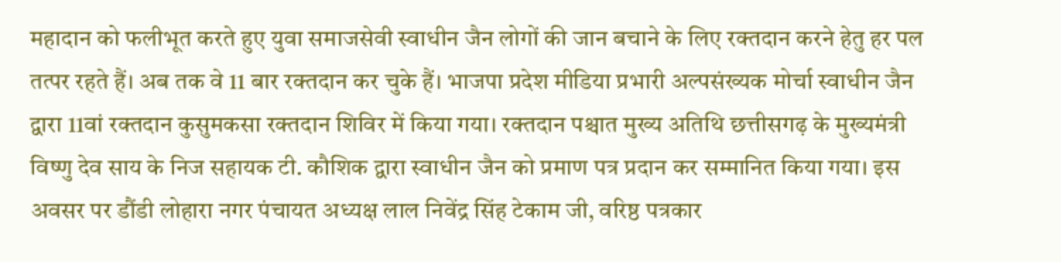महादान को फलीभूत करते हुए युवा समाजसेवी स्वाधीन जैन लोगों की जान बचाने के लिए रक्तदान करने हेतु हर पल तत्पर रहते हैं। अब तक वे 11 बार रक्तदान कर चुके हैं। भाजपा प्रदेश मीडिया प्रभारी अल्पसंख्यक मोर्चा स्वाधीन जैन द्वारा 11वां रक्तदान कुसुमकसा रक्तदान शिविर में किया गया। रक्तदान पश्चात मुख्य अतिथि छत्तीसगढ़ के मुख्यमंत्री विष्णु देव साय के निज सहायक टी. कौशिक द्वारा स्वाधीन जैन को प्रमाण पत्र प्रदान कर सम्मानित किया गया। इस अवसर पर डौंडी लोहारा नगर पंचायत अध्यक्ष लाल निवेंद्र सिंह टेकाम जी, वरिष्ठ पत्रकार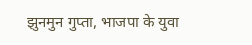झुनमुन गुप्ता, भाजपा के युवा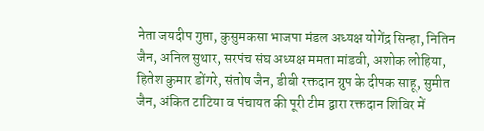नेता जयदीप गुप्ता, कुसुमकसा भाजपा मंडल अध्यक्ष योगेंद्र सिन्हा, नितिन जैन, अनिल सुथार, सरपंच संघ अध्यक्ष ममता मांडवी, अशोक लोहिया, हितेश कुमार डोंगरे, संतोष जैन, डीबी रक्तदान ग्रुप के दीपक साहू, सुमीत जैन, अंकित टाटिया व पंचायत की पूरी टीम द्वारा रक्तदान शिविर में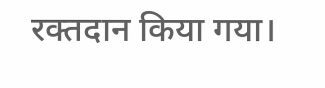रक्तदान किया गया।